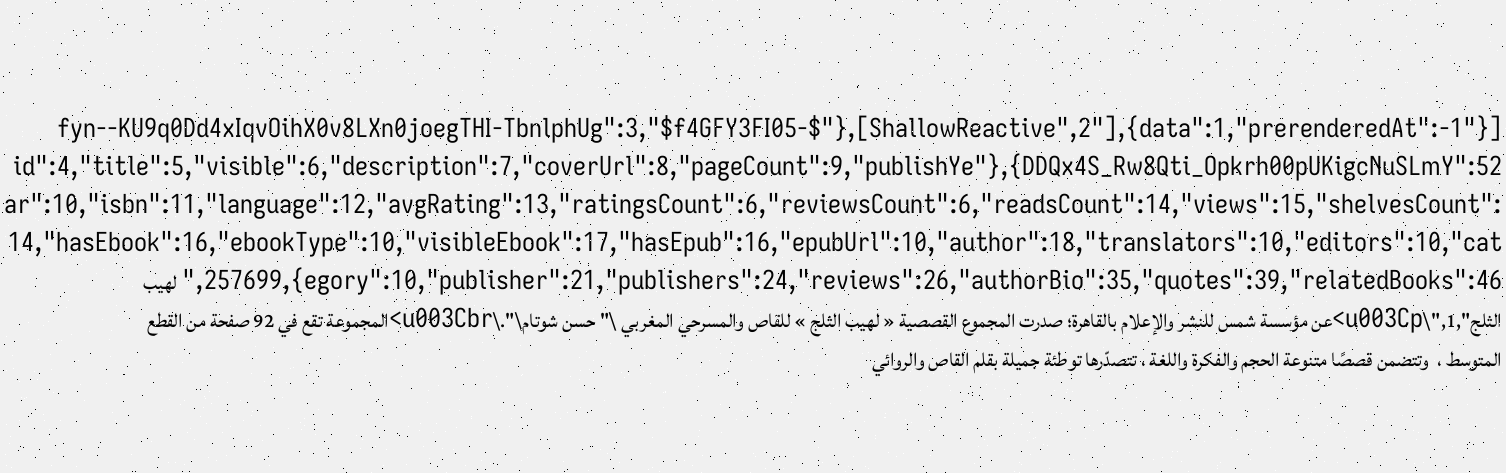[{"data":1,"prerenderedAt":-1},["ShallowReactive",2],{"$fyn--KU9q0Dd4xIqvOihX0v8LXn0joegTHI-TbnlphUg":3,"$f4GFY3FI05-DDQx4S_Rw8Qti_Opkrh00pUKigcNuSLmY":52},{"id":4,"title":5,"visible":6,"description":7,"coverUrl":8,"pageCount":9,"publishYear":10,"isbn":11,"language":12,"avgRating":13,"ratingsCount":6,"reviewsCount":6,"readsCount":14,"views":15,"shelvesCount":14,"hasEbook":16,"ebookType":10,"visibleEbook":17,"hasEpub":16,"epubUrl":10,"author":18,"translators":10,"editors":10,"category":10,"publisher":21,"publishers":24,"reviews":26,"authorBio":35,"quotes":39,"relatedBooks":46},257699,"لهيب الثلج",1,"\u003Cp>عن مؤسسة شمس للنشر والإعلام بالقاهرة؛ صدرت المجموع القصصية « لهيب الثلج » للقاص والمسرحي المغربي \" حسن شوتام\".\u003Cbr>المجموعة تقع في 92 صفحة من القطع المتوسط ،  وتتضمن قصصًا متنوعة الحجم والفكرة واللغة ، تتصدّرها توطئة جميلة بقلم القاص والروائي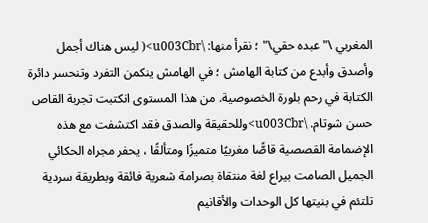المغربي \"عبده حقي\" ؛ نقرأ منها: \u003Cbr>( ليس هناك أجمل وأصدق وأبدع من كتابة الهامش ؛ في الهامش ينكمن التفرد وتنحسر دائرة الكتابة في رحم بلورة الخصوصية. من هذا المستوى انكتبت تجربة القاص حسن شوتام. \u003Cbr>وللحقيقة والصدق فقد اكتشفت مع هذه الإضمامة القصصية قاصًّا مغربيًا متميزًا ومتألقًا ، يحفر مجراه الحكائي الجميل الصامت بيراع لغة منتقاة بصرامة شعرية فائقة وبطريقة سردية تلتئم في بنيتها كل الوحدات والأقانيم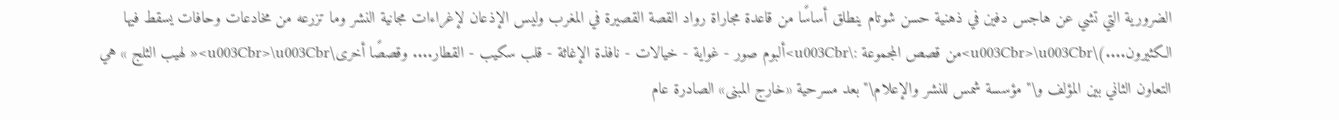الضرورية التي تشي عن هاجس دفين في ذهنية حسن شوتام ينطلق أساسًا من قاعدة مجاراة رواد القصة القصيرة في المغرب وليس الإذعان لإغراءات مجانية النشر وما تزرعه من مخادعات وحافات يسقط فيها الكثيرون....)\u003Cbr>\u003Cbr>من قصص المجموعة :\u003Cbr>ألبوم صور - غواية - خيالات - نافذة الإغاثة - قلب سكيب - القطار.... وقصصًا أخرى\u003Cbr>\u003Cbr>« لهيب الثلج » هي التعاون الثاني بين المؤلف و\"مؤسسة شمس للنشر والإعلام\" بعد مسرحية «خارج المبنى» الصادرة عام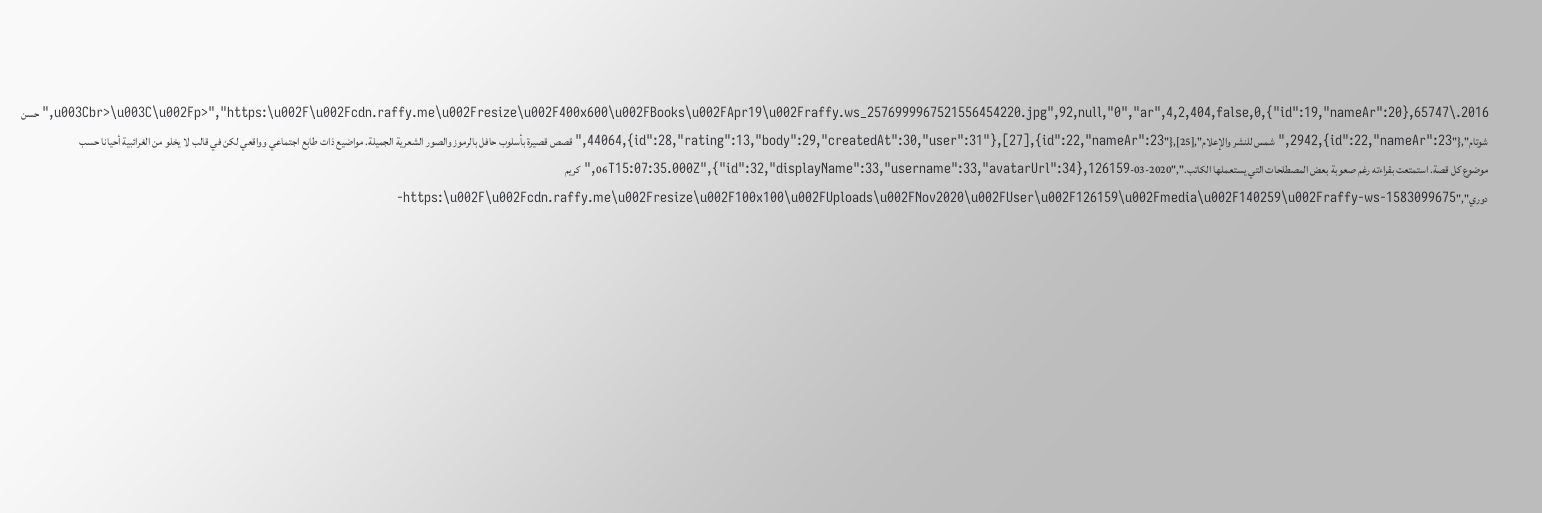2016.\u003Cbr>\u003C\u002Fp>","https:\u002F\u002Fcdn.raffy.me\u002Fresize\u002F400x600\u002FBooks\u002FApr19\u002Fraffy.ws_2576999967521556454220.jpg",92,null,"0","ar",4,2,404,false,0,{"id":19,"nameAr":20},65747,"حسن شوتام",{"id":22,"nameAr":23},2942,"شمس للنشر والإعلام",[25],{"id":22,"nameAr":23},[27],{"id":28,"rating":13,"body":29,"createdAt":30,"user":31},44064,"قصص قصيرة بأسلوب حافل بالرموز والصور الشعرية الجميلة. مواضيع ذات طابع اجتماعي وواقعي لكن في قالب لا يخلو من الغرائبية أحيانا حسب موضوع كل قصة. استمتعت بقراءته رغم صعوبة بعض المصطلحات التي يستعملها الكاتب.","2020-03-06T15:07:35.000Z",{"id":32,"displayName":33,"username":33,"avatarUrl":34},126159,"كريم دوري","https:\u002F\u002Fcdn.raffy.me\u002Fresize\u002F100x100\u002FUploads\u002FNov2020\u002FUser\u002F126159\u002Fmedia\u002F140259\u002Fraffy-ws-1583099675-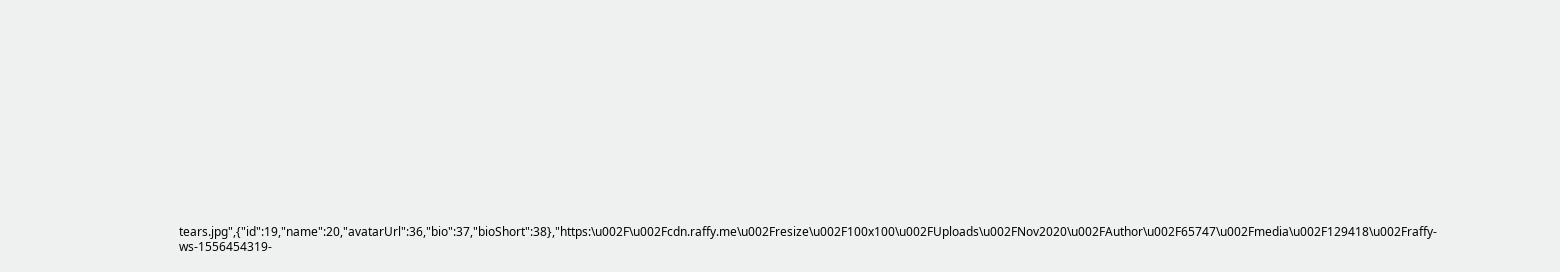tears.jpg",{"id":19,"name":20,"avatarUrl":36,"bio":37,"bioShort":38},"https:\u002F\u002Fcdn.raffy.me\u002Fresize\u002F100x100\u002FUploads\u002FNov2020\u002FAuthor\u002F65747\u002Fmedia\u002F129418\u002Fraffy-ws-1556454319-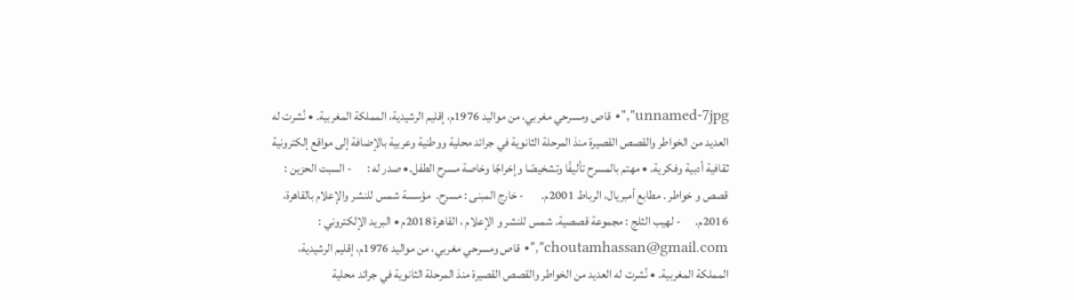unnamed-7jpg","• قاص ومسرحي مغربي، من مواليد 1976م، إقليم الرشيدية، المملكة المغربية. • نُشرت له العديد من الخواطر والقصص القصيرة منذ المرحلة الثانوية في جرائد محلية ووطنية وعربية بالإضافة إلى مواقع إلكترونية ثقافية أدبية وفكرية. • مهتم بالمسرح تأليفًا وتشخيصًا وإخراجًا وخاصة مسرح الطفل.• صدر له :      - السبت الحزين : قصص و خواطر . مطابع أمبريال، الرباط 2001م.       - خارج المبنى : مسرح.  مؤسسة شمس للنشر والإعلام بالقاهرة، 2016م.      - لهيب الثلج : مجموعة قصصية. شمس للنشر و الإعلام ، القاهرة 2018م • البريد الإلكتروني : choutamhassan@gmail.com","• قاص ومسرحي مغربي، من مواليد 1976م، إقليم الرشيدية، المملكة المغربية. • نُشرت له العديد من الخواطر والقصص القصيرة منذ المرحلة الثانوية في جرائد محلية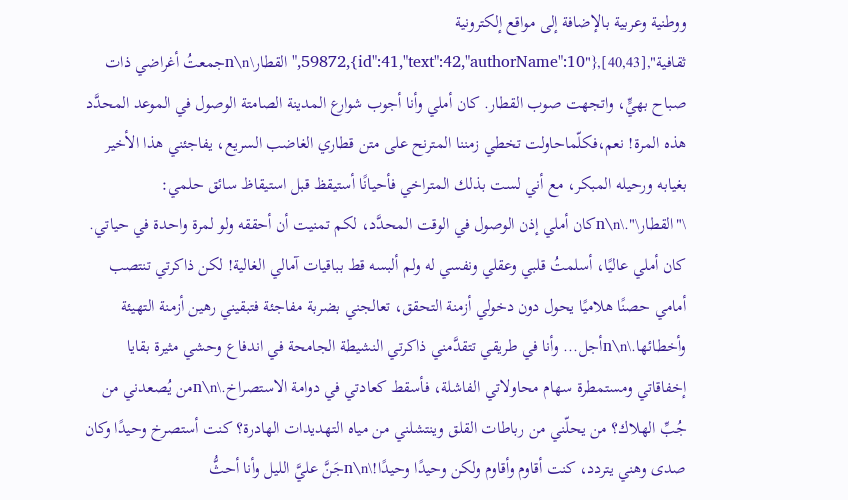ووطنية وعربية بالإضافة إلى مواقع إلكترونية ثقافية",[40,43],{"id":41,"text":42,"authorName":10},59872,"القطار\n\nجمعتُ أغراضي ذات صباح بهيٍّ، واتجهت صوب القطار. كان أملي وأنا أجوب شوارع المدينة الصامتة الوصول في الموعد المحدَّد هذه المرة! نعم،فكلّماحاولت تخطي زمننا المترنح على متن قطاري الغاضب السريع، يفاجئني هذا الأخير بغيابه ورحيله المبكر، مع أني لست بذلك المتراخي فأحيانًا أستيقظ قبل استيقاظ سائق حلمي: \"القطار\".\n\nكان أملي إذن الوصول في الوقت المحدَّد، لكم تمنيت أن أحققه ولو لمرة واحدة في حياتي. كان أملي عاليًا، أسلمتُ قلبي وعقلي ونفسي له ولم ألبسه قط بباقيات آمالي الغالية! لكن ذاكرتي تنتصب أمامي حصنًا هلاميًا يحول دون دخولي أزمنة التحقق، تعالجني بضربة مفاجئة فتبقيني رهين أزمنة التهيئة وأخطائها.\n\nأجل... وأنا في طريقي تتقدَّمني ذاكرتي النشيطة الجامحة في اندفاع وحشي مثيرة بقايا إخفاقاتي ومستمطرة سهام محاولاتي الفاشلة، فأسقط كعادتي في دوامة الاستصراخ.\n\nمن يُصعدني من جُبِّ الهلاك؟ من يحلّني من رباطات القلق وينتشلني من مياه التهديدات الهادرة؟ كنت أستصرخ وحيدًا وكان صدى وهني يتردد، كنت أقاوم وأقاوم ولكن وحيدًا وحيدًا!\n\nجَنَّ عليَّ الليل وأنا أحثُّ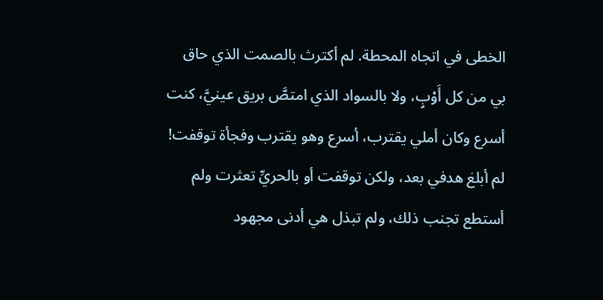الخطى في اتجاه المحطة. لم أكترث بالصمت الذي حاق بي من كل أَوْبٍ، ولا بالسواد الذي امتصَّ بريق عينيَّ، كنت أسرع وكان أملي يقترب، أسرع وهو يقترب وفجأة توقفت! لم أبلغ هدفي بعد، ولكن توقفت أو بالحريِّ تعثرت ولم أستطع تجنب ذلك، ولم تبذل هي أدنى مجهود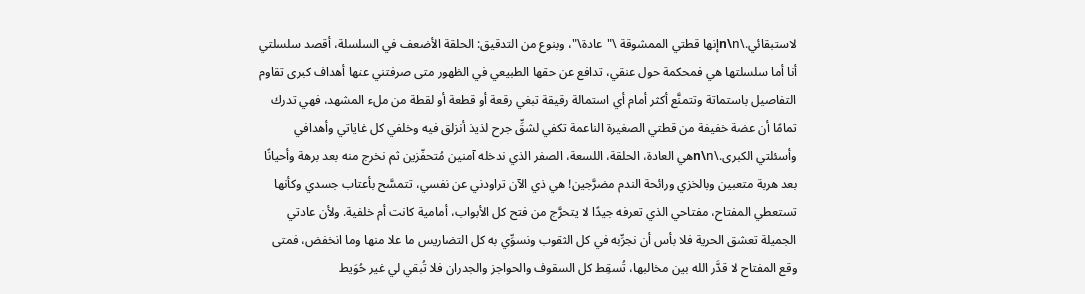لاستبقائي.\n\nإنها قطتي الممشوقة \"عادة\"، وبنوع من التدقيق: الحلقة الأضعف في السلسلة، أقصد سلسلتي أنا أما سلسلتها هي فمحكمة حول عنقي، تدافع عن حقها الطبيعي في الظهور متى صرفتني عنها أهداف كبرى تقاوم التفاصيل باستماتة وتتمنَّع أكثر أمام أي استمالة رقيقة تبغي رقعة أو قطعة أو لقطة من ملء المشهد، فهي تدرك تمامًا أن عضة خفيفة من قطتي الصغيرة الناعمة تكفي لشقِّ جرح لذيذ أنزلق فيه وخلفي كل غاياتي وأهدافي وأسئلتي الكبرى.\n\nهي العادة، الحلقة، اللسعة، الصفر الذي ندخله آمنين مُتحفّزين ثم نخرج منه بعد برهة وأحيانًا بعد هربة متعبين وبالخزي ورائحة الندم مضرَّجين! هي ذي الآن تراودني عن نفسي، تتمسَّح بأعتاب جسدي وكأنها تستعطي المفتاح، مفتاحي الذي تعرفه جيدًا لا يتحرَّج من فتح كل الأبواب، أمامية كانت أم خلفية. ولأن عادتي الجميلة تعشق الحرية فلا بأس أن نجرِّبه في كل الثقوب ونسوِّي به كل التضاريس ما علا منها وما انخفض، فمتى وقع المفتاح لا قدَّر الله بين مخالبها، تُسقِط كل السقوف والحواجز والجدران فلا تُبقي لي غير حُوَيط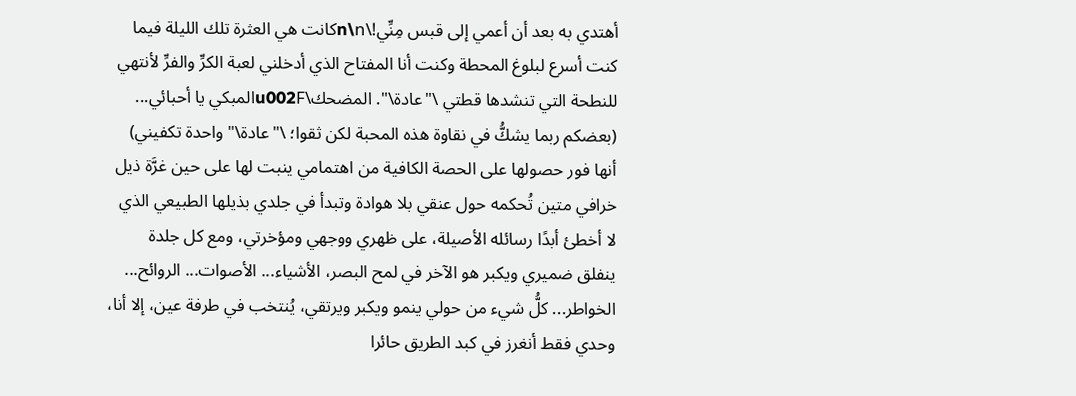أهتدي به بعد أن أعمي إلى قبس مِنِّي!\n\nكانت هي العثرة تلك الليلة فيما كنت أسرع لبلوغ المحطة وكنت أنا المفتاح الذي أدخلني لعبة الكرِّ والفرِّ لأنتهي للنطحة التي تنشدها قطتي \"عادة\". المضحك\u002Fالمبكي يا أحبائي... (بعضكم ربما يشكُّ في نقاوة هذه المحبة لكن ثقوا؛ \"عادة\" واحدة تكفيني) أنها فور حصولها على الحصة الكافية من اهتمامي ينبت لها على حين غرَّة ذيل خرافي متين تُحكمه حول عنقي بلا هوادة وتبدأ في جلدي بذيلها الطبيعي الذي لا أخطئ أبدًا رسائله الأصيلة، على ظهري ووجهي ومؤخرتي، ومع كل جلدة ينفلق ضميري ويكبر هو الآخر في لمح البصر، الأشياء... الأصوات... الروائح... الخواطر... كلُّ شيء من حولي ينمو ويكبر ويرتقي، يُنتخب في طرفة عين، إلا أنا، وحدي فقط أنغرز في كبد الطريق حائرا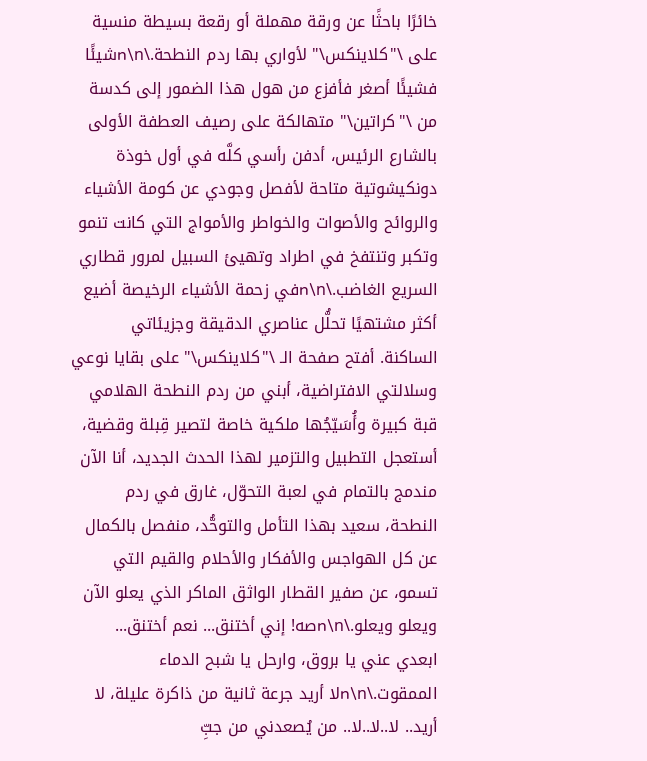خائرًا باحثًا عن ورقة مهملة أو رقعة بسيطة منسية على \"كلاينكس\" لأواري بها ردم النطحة.\n\nشيئًا فشيئًا أصغر فأفزع من هول هذا الضمور إلى كدسة من \"كراتين\" متهالكة على رصيف العطفة الأولى بالشارع الرئيس، أدفن رأسي كلَّه في أول خوذة دونكيشوتية متاحة لأفصل وجودي عن كومة الأشياء والروائح والأصوات والخواطر والأمواج التي كانت تنمو وتكبر وتنتفخ في اطراد وتهيئ السبيل لمرور قطاري السريع الغاضب.\n\nفي زحمة الأشياء الرخيصة أضيع أكثر مشتهيًا تحلُّل عناصري الدقيقة وجزيئاتي الساكنة. أفتح صفحة الـ \"كلاينكس\" على بقايا نوعي وسلالتي الافتراضية، أبني من ردم النطحة الهلامي قبة كبيرة وأُسَيّجُها ملكية خاصة لتصير قِبلة وقضية، أستعجل التطبيل والتزمير لهذا الحدث الجديد، أنا الآن مندمج بالتمام في لعبة التحوّل، غارق في ردم النطحة، سعيد بهذا التأمل والتوحُّد، منفصل بالكمال عن كل الهواجس والأفكار والأحلام والقيم التي تسمو، عن صفير القطار الواثق الماكر الذي يعلو الآن ويعلو ويعلو.\n\nصه! إني أختنق... نعم أختنق... ابعدي عني يا بروق، وارحل يا شبح الدماء الممقوت.\n\nلا أريد جرعة ثانية من ذاكرة عليلة، لا أريد.. لا..لا..لا.. من يُصعدني من جبِّ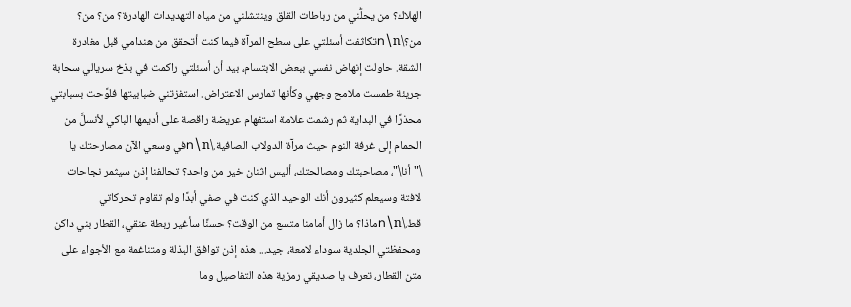الهلاك؟ من يحلُّني من رباطات القلق وينتشلني من مياه التهديدات الهادرة؟ من؟ من؟ من؟\n\nتكاثفت أسئلتي على سطح المرآة فيما كنت أتحقق من هندامي قبل مغادرة الشقة. حاولت إنهاض نفسي ببعض الابتسام، بيد أن أسئلتي راكمت في بذخ سريالي سحابة جريئة طمست ملامح وجهي وكأنها تمارس الاعتراض. استفزتني ضبابيتها فلوَّحت بسبابتي محذرًا في البداية ثم رشمت علامة استفهام عريضة راقصة على أديمها الباكي لأنسلَّ من الحمام إلى غرفة النوم حيث مرآة الدولاب الصافية.\n\nفي وسعي الآن مصارحتك يا \"أنا\"، مصاحبتك ومصالحتك، أليس اثنان خير من واحد؟ تحالفنا إذن سيثمر نجاحات لافتة وسيعلم كثيرون أنك الوحيد الذي كنت في صفي أبدًا ولم تقاوم تحركاتي قط.\n\nماذا؟ ما زال أمامنا متسع من الوقت؟ حسنًا سأغير ربطة عنقي، القطار بني داكن ومحفظتي الجلدية سوداء لامعة، جيد... هذه إذن توافق البذلة ومتناغمة مع الأجواء على متن القطار، تعرف يا صديقي رمزية هذه التفاصيل وما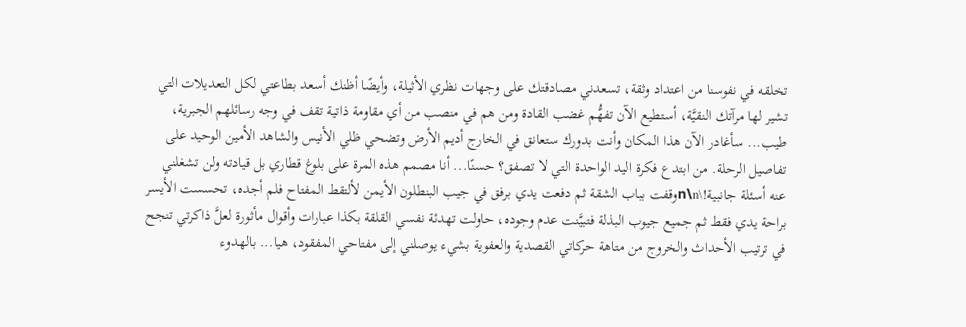تخلقه في نفوسنا من اعتداد وثقة، تسعدني مصادقتك على وجهات نظري الأثيلة، وأيضًا أظنك أسعد بطاعتي لكل التعديلات التي تشير لها مرآتك النقيَّة، أستطيع الآن تفهُّم غضب القادة ومن هم في منصب من أي مقاومة ذاتية تقف في وجه رسائلهم الجبرية، طيب... سأغادر الآن هذا المكان وأنت بدورك ستعانق في الخارج أديم الأرض وتضحي ظلي الأنيس والشاهد الأمين الوحيد على تفاصيل الرحلة. من ابتدع فكرة اليد الواحدة التي لا تصفق؟ حسنًا... أنا مصمم هذه المرة على بلوغ قطاري بل قيادته ولن تشغلني عنه أسئلة جانبية!\n\nوقفت بباب الشقة ثم دفعت يدي برفق في جيب البنطلون الأيمن لألتقط المفتاح فلم أجده، تحسست الأيسر براحة يدي فقط ثم جميع جيوب البذلة فتبيَّنت عدم وجوده، حاولت تهدئة نفسي القلقة بكذا عبارات وأقوال مأثورة لعلَّ ذاكرتي تنجح في ترتيب الأحداث والخروج من متاهة حركاتي القصدية والعفوية بشيء يوصلني إلى مفتاحي المفقود، هيا... بالهدوء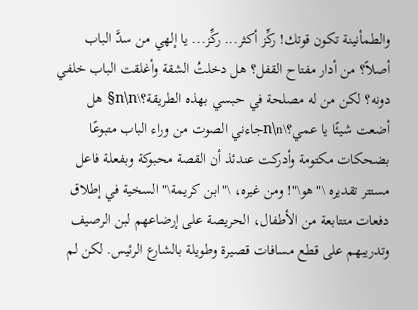والطمأنينة تكون قوتك! ركِّز أكثر... ركِّز... يا إلهي من سدَّ الباب أصلاً؟ من أدار مفتاح القفل؟ هل دخلتُ الشقة وأغلقت الباب خلفي دونه؟ لكن من له مصلحة في حبسي بهذه الطريقة؟\n\n§ هل أضعت شيئًا يا عمي؟\n\nجاءني الصوت من وراء الباب متبوعًا بضحكات مكتومة وأدركت عندئذ أن القصة محبوكة وبفعلة فاعل مستتر تقديره \"هو\"! ومن غيره، \"ابن كريمة\" السخية في إطلاق دفعات متتابعة من الأطفال، الحريصة على إرضاعهم لبن الرصيف وتدريبهم على قطع مسافات قصيرة وطويلة بالشارع الرئيس. لكن لم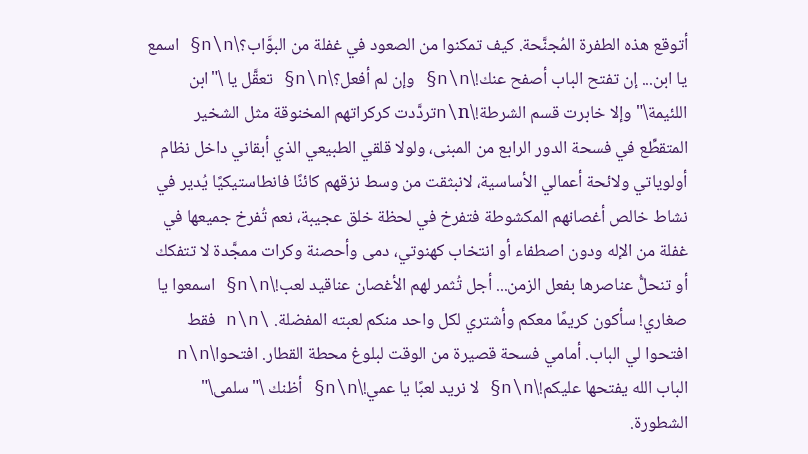أتوقع هذه الطفرة المُجنَّحة. كيف تمكنوا من الصعود في غفلة من البوَّاب؟\n\n§ اسمع يا ابن... إن تفتح الباب أصفح عنك!\n\n§ وإن لم أفعل؟\n\n§ تعقَّل يا \"ابن اللئيمة\" وإلا خابرت قسم الشرطة!\n\nتردَّدت كركراتهم المخنوقة مثل الشخير المتقطِّع في فسحة الدور الرابع من المبنى، ولولا قلقي الطبيعي الذي أبقاني داخل نظام أولوياتي ولائحة أعمالي الأساسية، لانبثقت من وسط نزقهم كائنًا فانطاستيكيًا يُدير في نشاط خالص أغصانهم المكشوطة فتفرخ في لحظة خلق عجيبة، نعم تُفرخ جميعها في غفلة من الإله ودون اصطفاء أو انتخاب كهنوتي، دمى وأحصنة وكرات ممجَّدة لا تتفكك أو تنحلُّ عناصرها بفعل الزمن... أجل تُثمر لهم الأغصان عناقيد لعب!\n\n§ اسمعوا يا صغاري! سأكون كريمًا معكم وأشتري لكل واحد منكم لعبته المفضلة. \n\n فقط افتحوا لي الباب. أمامي فسحة قصيرة من الوقت لبلوغ محطة القطار. افتحوا\n\n الباب الله يفتحها عليكم!\n\n§ لا نريد لعبًا يا عمي!\n\n§ أظنك \"سلمى\" الشطورة.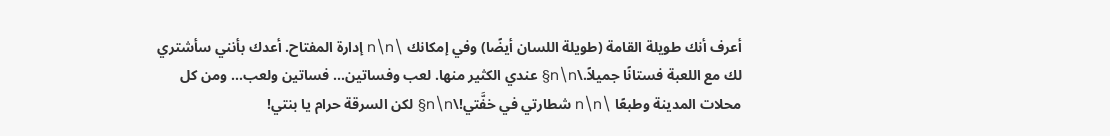أعرف أنك طويلة القامة (طويلة اللسان أيضًا) وفي إمكانك \n\n إدارة المفتاح. أعدك بأنني سأشتري لك مع اللعبة فستانًا جميلاً.\n\n§ عندي الكثير منها. لعب وفساتين... فساتين ولعب... ومن كل محلات المدينة وطبعًا \n\n شطارتي في خفَّتي!\n\n§ لكن السرقة حرام يا بنتي!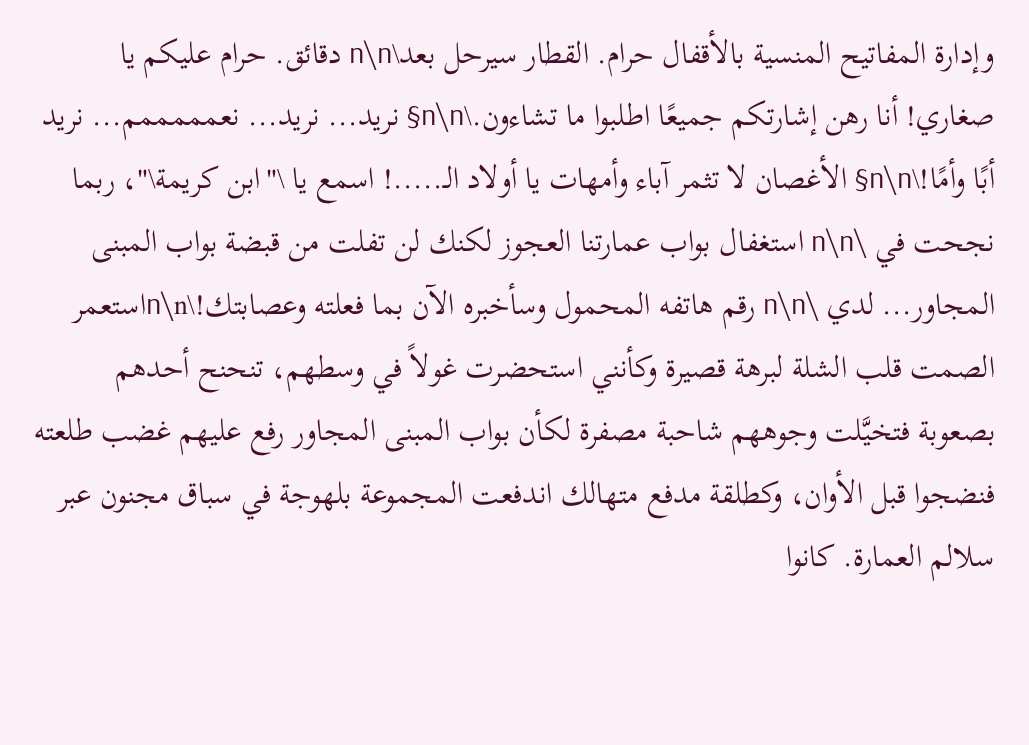وإدارة المفاتيح المنسية بالأقفال حرام. القطار سيرحل بعد\n\n دقائق. حرام عليكم يا صغاري! أنا رهن إشارتكم جميعًا اطلبوا ما تشاءون.\n\n§ نريد... نريد... نعمممممم... نريد أبًا وأمًا!\n\n§ الأغصان لا تثمر آباء وأمهات يا أولاد الـ.....! اسمع يا \"ابن كريمة\"، ربما نجحت في \n\n استغفال بواب عمارتنا العجوز لكنك لن تفلت من قبضة بواب المبنى المجاور... لدي \n\n رقم هاتفه المحمول وسأخبره الآن بما فعلته وعصابتك!\n\nاستعمر الصمت قلب الشلة لبرهة قصيرة وكأنني استحضرت غولاً في وسطهم، تنحنح أحدهم بصعوبة فتخيَّلت وجوههم شاحبة مصفرة لكأن بواب المبنى المجاور رفع عليهم غضب طلعته فنضجوا قبل الأوان، وكطلقة مدفع متهالك اندفعت المجموعة بلهوجة في سباق مجنون عبر سلالم العمارة. كانوا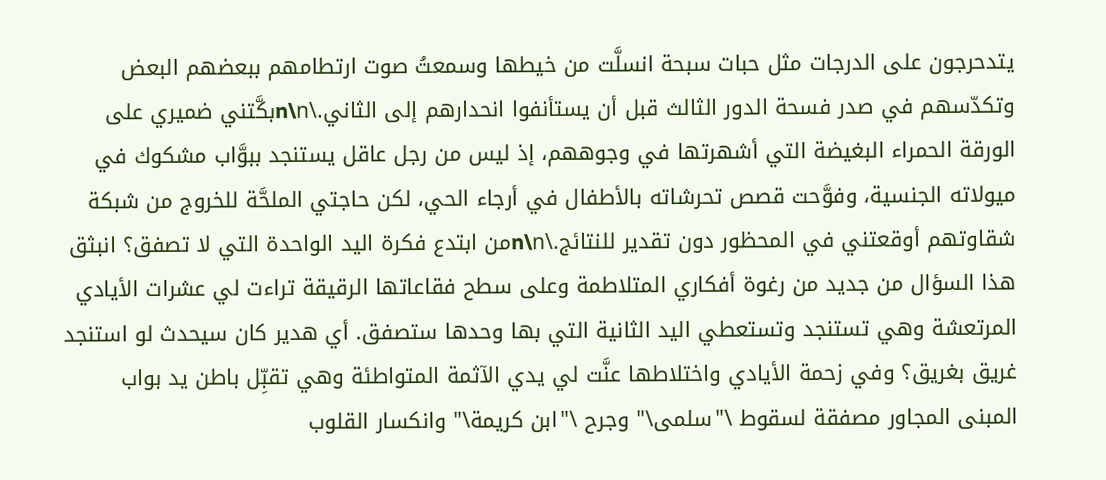يتدحرجون على الدرجات مثل حبات سبحة انسلَّت من خيطها وسمعتُ صوت ارتطامهم ببعضهم البعض وتكدّسهم في صدر فسحة الدور الثالث قبل أن يستأنفوا انحدارهم إلى الثاني.\n\nبكَّتني ضميري على الورقة الحمراء البغيضة التي أشهرتها في وجوههم، إذ ليس من رجل عاقل يستنجد ببوَّاب مشكوك في ميولاته الجنسية، وفوَّحت قصص تحرشاته بالأطفال في أرجاء الحي، لكن حاجتي الملحَّة للخروج من شبكة شقاوتهم أوقعتني في المحظور دون تقدير للنتائج.\n\nمن ابتدع فكرة اليد الواحدة التي لا تصفق؟ انبثق هذا السؤال من جديد من رغوة أفكاري المتلاطمة وعلى سطح فقاعاتها الرقيقة تراءت لي عشرات الأيادي المرتعشة وهي تستنجد وتستعطي اليد الثانية التي بها وحدها ستصفق. أي هدير كان سيحدث لو استنجد غريق بغريق؟ وفي زحمة الأيادي واختلاطها عنَّت لي يدي الآثمة المتواطئة وهي تقبِّل باطن يد بواب المبنى المجاور مصفقة لسقوط \"سلمى\" وجرح \"ابن كريمة\" وانكسار القلوب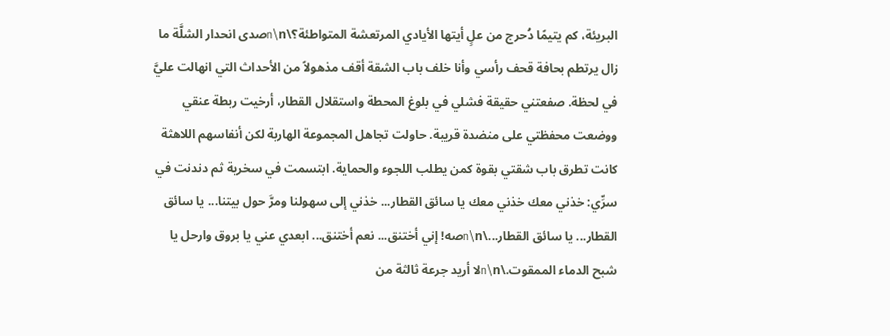البريئة، كم يتيمًا دُحرج من علٍ أيتها الأيادي المرتعشة المتواطئة؟\n\nصدى انحدار الشلَّة ما زال يرتطم بحافة قحف رأسي وأنا خلف باب الشقة أقف مذهولاً من الأحداث التي انهالت عليَّ في لحظة. صفعتني حقيقة فشلي في بلوغ المحطة واستقلال القطار، أرخيت ربطة عنقي ووضعت محفظتي على منضدة قريبة. حاولت تجاهل المجموعة الهاربة لكن أنفاسهم اللاهثة كانت تطرق باب شقتي بقوة كمن يطلب اللجوء والحماية. ابتسمت في سخرية ثم دندنت في سرِّي: خذني معك خذني معك يا سائق القطار... خذني إلى سهولنا ومرَّ حول بيتنا... يا سائق القطار... يا سائق القطار...\n\nصه! إني أختنق... نعم أختنق... ابعدي عني يا بروق وارحل يا شبح الدماء الممقوت.\n\nلا أريد جرعة ثالثة من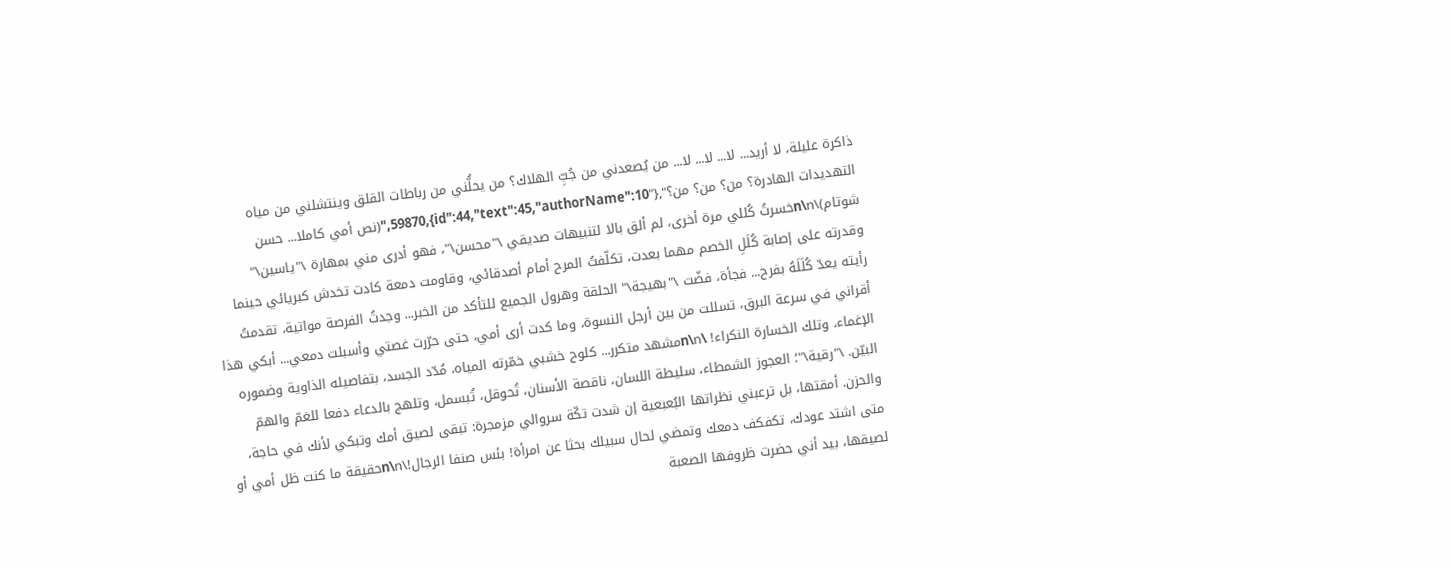ذاكرة عليلة، لا أريد... لا... لا... لا... من يُصعدني من جُبِّ الهلاك؟ من يحلُّني من رباطات القلق وينتشلني من مياه التهديدات الهادرة؟ من؟ من؟ من؟",{"id":44,"text":45,"authorName":10},59870,"(نص أمي كاملا... حسن شوتام)\n\nخسرتُ كُللي مرة أخرى، لم ألق بالا لتنبيهات صديقي \"محسن\"، فهو أدرى مني بمهارة \"ياسين\" وقدرته على إصابة كُلَلِ الخصم مهما بعدت، تكلّفتُ المرح أمام أصدقائي، وقاومت دمعة كادت تخدش كبريائي حينما رأيته يعدّ كُلَلَهُ بفرح... فجأة، فضّت \"بهيجة\" الحلقة وهرول الجميع للتأكد من الخبر... وجدتُ الفرصة مواتية، تقدمتُ أقراني في سرعة البرق، تسللت من بين أرجل النسوة، وما كدت أرى أمي، حتى حرّرت غصتي وأسبلت دمعي... أبكي هذا الإغماء، وتلك الخسارة النكراء! \n\nمشهد متكرر... كلوح خشبي خمّرته المياه، مُدّد الجسد، بتفاصيله الذاوية وضموره البيّن. \"رقية\"؛ العجوز الشمطاء، سليطة اللسان، ناقصة الأسنان، تُحوقل، تُبسمل، وتلهج بالدعاء دفعا للغمّ والهمّ والحزن. أمقتها، بل ترعبني نظراتها البُعبعية إن شدت تكّة سروالي مزمجرة: تبقى لصيق أمك وتبكي لأنك في حاجة، متى اشتد عودك، تكفكف دمعك وتمضي لحال سبيلك بحثا عن امرأة! بئس صنفا الرجال!\n\nحقيقة ما كنت ظل أمي أو لصيقها، بيد أني حضرت ظروفها الصعبة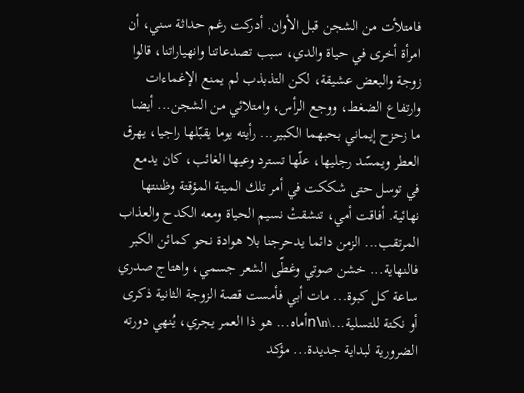فامتلأت من الشجن قبل الأوان. أدركت رغم حداثة سني، أن امرأة أخرى في حياة والدي، سبب تصدعاتنا وانهياراتنا، قالوا زوجة والبعض عشيقة، لكن التذبذب لم يمنع الإغماءات وارتفاع الضغط، ووجع الرأس، وامتلائي من الشجن... أيضا ما زحزح إيماني بحبهما الكبير... رأيته يوما يقبّلها راجيا، يهرق العطر ويمسّد رجليها، علّها تسترد وعيها الغائب، كان يدمع في توسل حتى شككت في أمر تلك الميتة المؤقتة وظننتها نهائية. أفاقت أمي، تنشقتْ نسيم الحياة ومعه الكدح والعذاب المرتقب... الزمن دائما يدحرجنا بلا هوادة نحو كمائن الكبر فالنهاية... خشن صوتي وغطّى الشعر جسمي، واهتاج صدري ساعة كل كبوة... مات أبي فأمست قصة الزوجة الثانية ذكرى أو نكتة للتسلية...\n\nأماه... هو ذا العمر يجري، يُنهي دورته الضرورية لبداية جديدة... مؤكد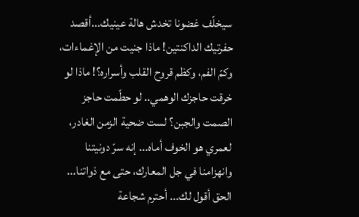سيخلّف غضونا تخدش هالة عينيك...أقصد حفرتيك الداكنتين! ماذا جنيت من الإغماءات، وكمّ الفم، وكظم قروح القلب وأسراره؟! ماذا لو خرقت حاجزك الوهمي.. لو حطّمت حاجز الصمت والجبن؟ لست ضحية الزمن الغادر، لعمري هو الخوف أماه... إنه سرّ دونيتنا وانهزامنا في جل المعارك، حتى مع ذواتنا... الحق أقول لك... أحترم شجاعة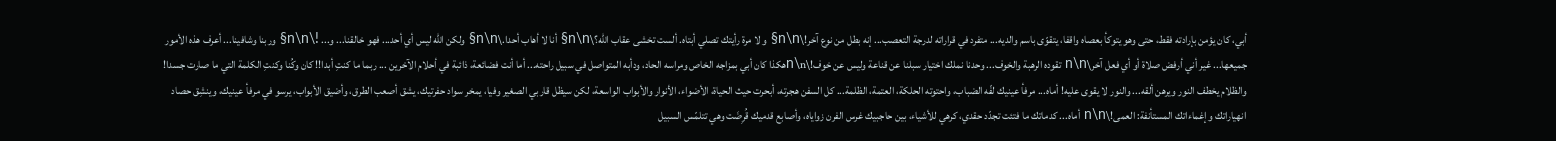أبي، كان يؤمن بإرادته فقط، حتى وهو يتوكأ بعصاه واقفا، يتقوّى باسم والديه... متفرد في قراراته لدرجة التعصب... إنه بطل من نوع آخر!\n\n§ و لا مرة رأيتك تصلي أبتاه. ألست تخشى عقاب الله؟\n\n§ أنا لا أهاب أحدا.\n\n§ ولكن الله ليس أي أحد... فهو خالقنا... و... !\n\n§ وربنا وشافينا... أعرف هذه الأمور جميعها... غير أني أرفض صلاة أو أي فعل آخر\n\n تقوده الرهبة والخوف... وحدنا نملك اختيار سبلنا عن قناعة وليس عن خوف!\n\nهكذا كان أبي بمزاجه الخاص ومراسه الحاد، ودأبه المتواصل في سبيل راحته... أما أنت فضائعة، ذائبة في أحلام الآخرين ... ربما ما كنتِ أبدا!! كان وكُنا وكنتِ الكلمة التي ما صارت جسدا! والظلام يخطف النور ويرهن ألقه... والنور لا يقوى عليه! أماه... مرفأ عينيك لفّه الضباب، واحتوته الحلكة، العتمة، الظلمة... كل السفن هجرته، أبحرت حيث الحياة، الأضواء، الأنوار والأبواب الواسعة، لكن سيظل قاربي الصغير وفيا، يمخر سواد حفرتيك، يشق أصعب الطرق، وأضيق الأبواب، يرسو في مرفأ عينيك، وينشِق حصاد انهياراتك وإغماءاتك المستأنفة: العمى!\n\n أماه... كدماتك ما فتئت تجدّد حقدي، كرهي للأشياء، بين حاجبيك غرس الفرن زواياه، وأصابع قدميك قُرِضَت وهي تتلمّس السبيل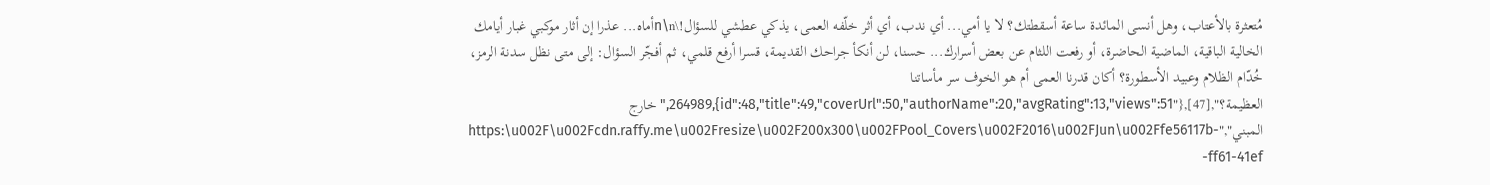مُتعثرة بالأعتاب، وهل أنسى المائدة ساعة أسقطتك؟ لا يا أمي... أي ندب، أي أثر خلّفه العمى، يذكي عطشي للسؤال!\n\nأماه... عذرا إن أثار موكبي غبار أيامك الخالية الباقية، الماضية الحاضرة، أو رفعت اللثام عن بعض أسرارك... حسنا، لن أنكأ جراحك القديمة، قسرا أرفع قلمي، ثم أفجّر السؤال: إلى متى نظل سدنة الرمز، خُدّام الظلام وعبيد الأسطورة؟ أكان قدرنا العمى أم هو الخوف سر مأساتنا العظيمة؟",[47],{"id":48,"title":49,"coverUrl":50,"authorName":20,"avgRating":13,"views":51},264989,"خارج المبني","https:\u002F\u002Fcdn.raffy.me\u002Fresize\u002F200x300\u002FPool_Covers\u002F2016\u002FJun\u002Ffe56117b-ff61-41ef-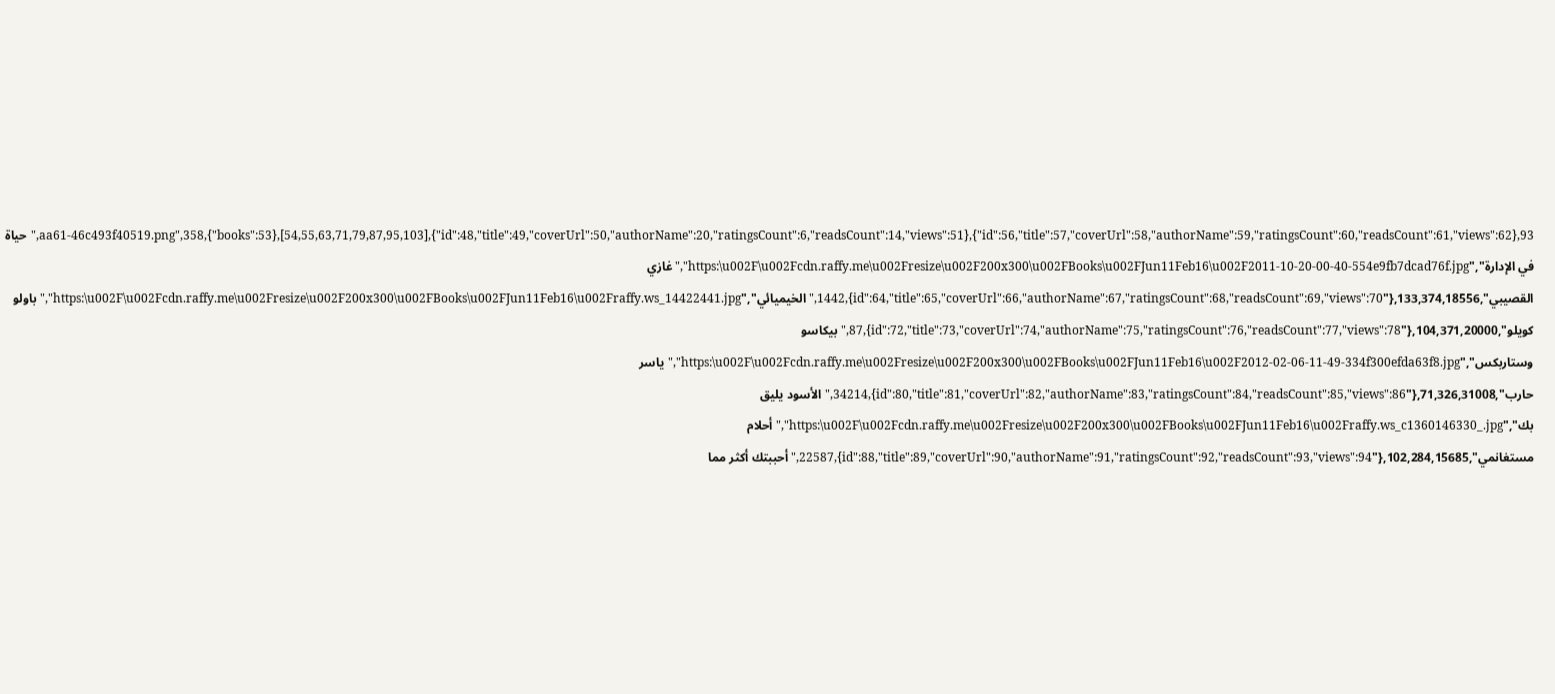aa61-46c493f40519.png",358,{"books":53},[54,55,63,71,79,87,95,103],{"id":48,"title":49,"coverUrl":50,"authorName":20,"ratingsCount":6,"readsCount":14,"views":51},{"id":56,"title":57,"coverUrl":58,"authorName":59,"ratingsCount":60,"readsCount":61,"views":62},93,"حياة في الإدارة","https:\u002F\u002Fcdn.raffy.me\u002Fresize\u002F200x300\u002FBooks\u002FJun11Feb16\u002F2011-10-20-00-40-554e9fb7dcad76f.jpg","غازي القصيبي",133,374,18556,{"id":64,"title":65,"coverUrl":66,"authorName":67,"ratingsCount":68,"readsCount":69,"views":70},1442,"الخيميائي","https:\u002F\u002Fcdn.raffy.me\u002Fresize\u002F200x300\u002FBooks\u002FJun11Feb16\u002Fraffy.ws_14422441.jpg","باولو كويلو",104,371,20000,{"id":72,"title":73,"coverUrl":74,"authorName":75,"ratingsCount":76,"readsCount":77,"views":78},87,"بيكاسو وستاربكس","https:\u002F\u002Fcdn.raffy.me\u002Fresize\u002F200x300\u002FBooks\u002FJun11Feb16\u002F2012-02-06-11-49-334f300efda63f8.jpg","ياسر حارب",71,326,31008,{"id":80,"title":81,"coverUrl":82,"authorName":83,"ratingsCount":84,"readsCount":85,"views":86},34214,"الأسود يليق بك","https:\u002F\u002Fcdn.raffy.me\u002Fresize\u002F200x300\u002FBooks\u002FJun11Feb16\u002Fraffy.ws_c1360146330_.jpg","أحلام مستغانمي",102,284,15685,{"id":88,"title":89,"coverUrl":90,"authorName":91,"ratingsCount":92,"readsCount":93,"views":94},22587,"أحببتك أكثر مما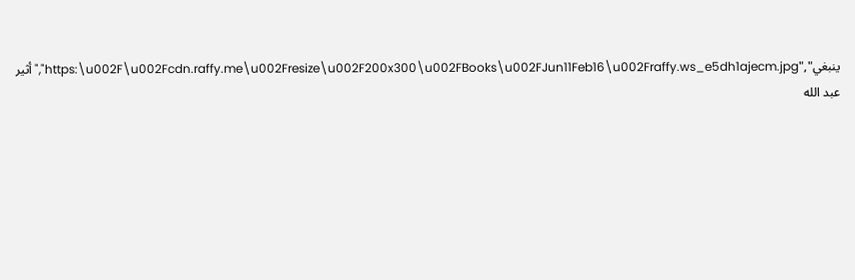ينبغي","https:\u002F\u002Fcdn.raffy.me\u002Fresize\u002F200x300\u002FBooks\u002FJun11Feb16\u002Fraffy.ws_e5dh1ajecm.jpg","أثير عبد الله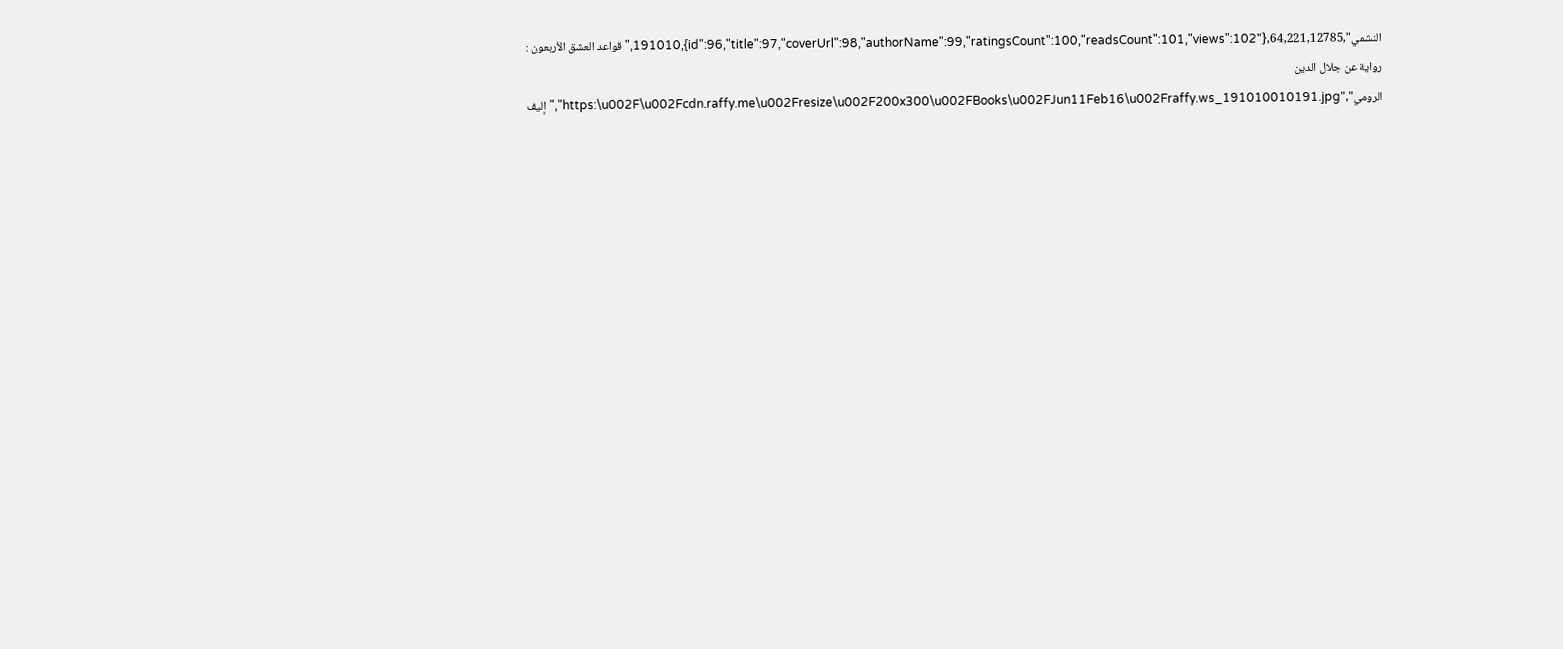النشمي",64,221,12785,{"id":96,"title":97,"coverUrl":98,"authorName":99,"ratingsCount":100,"readsCount":101,"views":102},191010,"قواعد العشق الأربعون : رواية عن جلال الدين الرومي","https:\u002F\u002Fcdn.raffy.me\u002Fresize\u002F200x300\u002FBooks\u002FJun11Feb16\u002Fraffy.ws_191010010191.jpg","إليف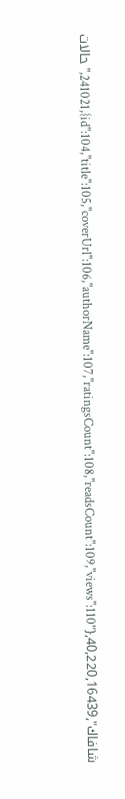شافاك",40,220,16439,{"id":104,"title":105,"coverUrl":106,"authorName":107,"ratingsCount":108,"readsCount":109,"views":110},241021,"حالات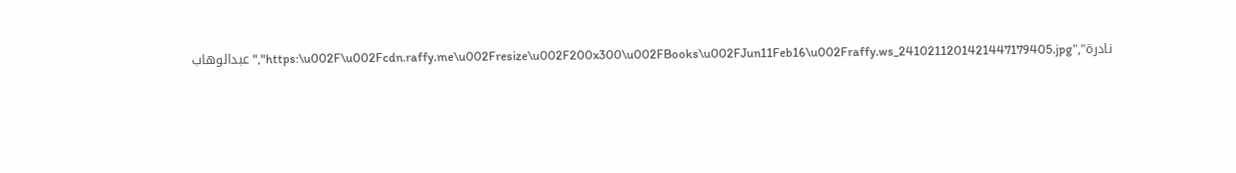نادرة","https:\u002F\u002Fcdn.raffy.me\u002Fresize\u002F200x300\u002FBooks\u002FJun11Feb16\u002Fraffy.ws_2410211201421447179405.jpg","عبدالوهاب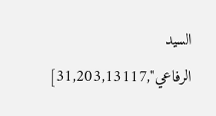السيد الرفاعي",31,203,13117]